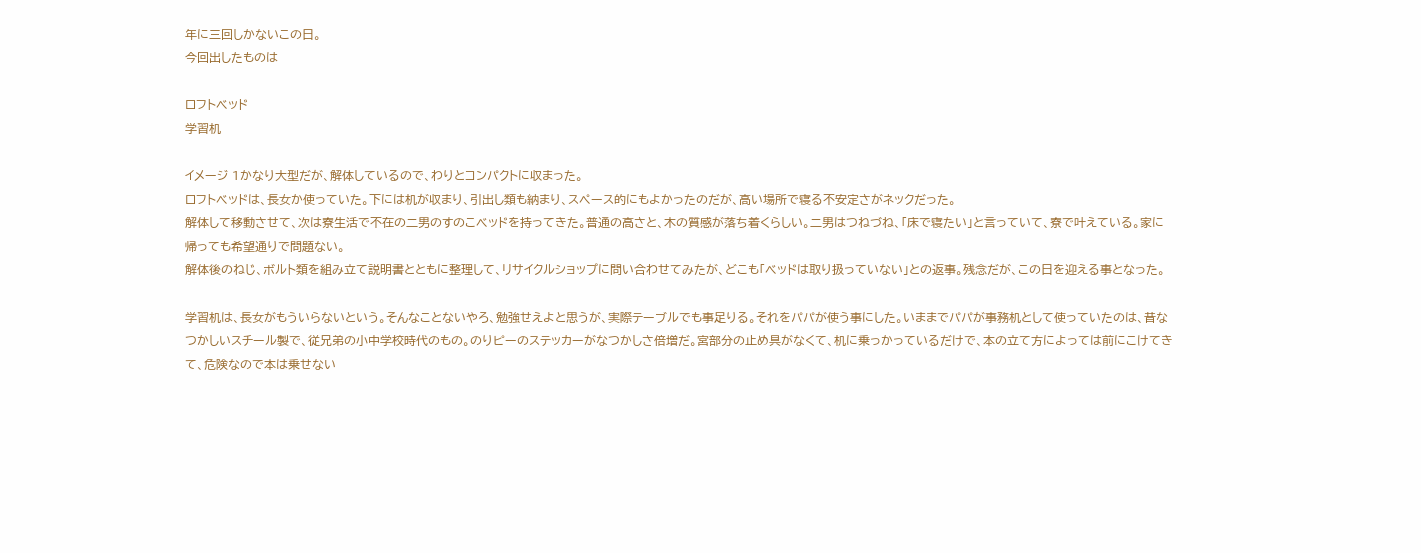年に三回しかないこの日。
今回出したものは

ロフトベッド
学習机

イメージ 1かなり大型だが、解体しているので、わりとコンパクトに収まった。
ロフトベッドは、長女か使っていた。下には机が収まり、引出し類も納まり、スペース的にもよかったのだが、高い場所で寝る不安定さがネックだった。
解体して移動させて、次は寮生活で不在の二男のすのこベッドを持ってきた。普通の高さと、木の質感が落ち着くらしい。二男はつねづね、「床で寝たい」と言っていて、寮で叶えている。家に帰っても希望通りで問題ない。
解体後のねじ、ボルト類を組み立て説明書とともに整理して、リサイクルショップに問い合わせてみたが、どこも「ベッドは取り扱っていない」との返事。残念だが、この日を迎える事となった。

学習机は、長女がもういらないという。そんなことないやろ、勉強せえよと思うが、実際テーブルでも事足りる。それをパパが使う事にした。いままでパパが事務机として使っていたのは、昔なつかしいスチール製で、従兄弟の小中学校時代のもの。のりピーのステッカーがなつかしさ倍増だ。宮部分の止め具がなくて、机に乗っかっているだけで、本の立て方によっては前にこけてきて、危険なので本は乗せない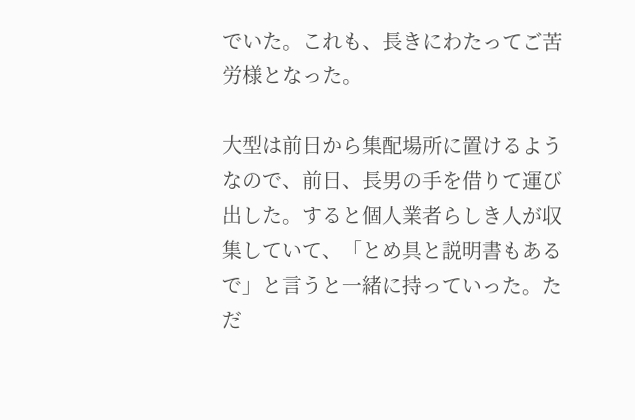でいた。これも、長きにわたってご苦労様となった。

大型は前日から集配場所に置けるようなので、前日、長男の手を借りて運び出した。すると個人業者らしき人が収集していて、「とめ具と説明書もあるで」と言うと一緒に持っていった。ただ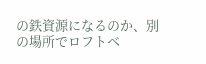の鉄資源になるのか、別の場所でロフトベ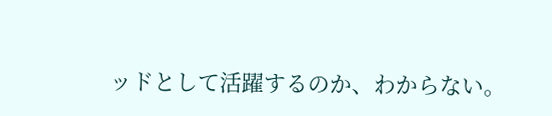ッドとして活躍するのか、わからない。